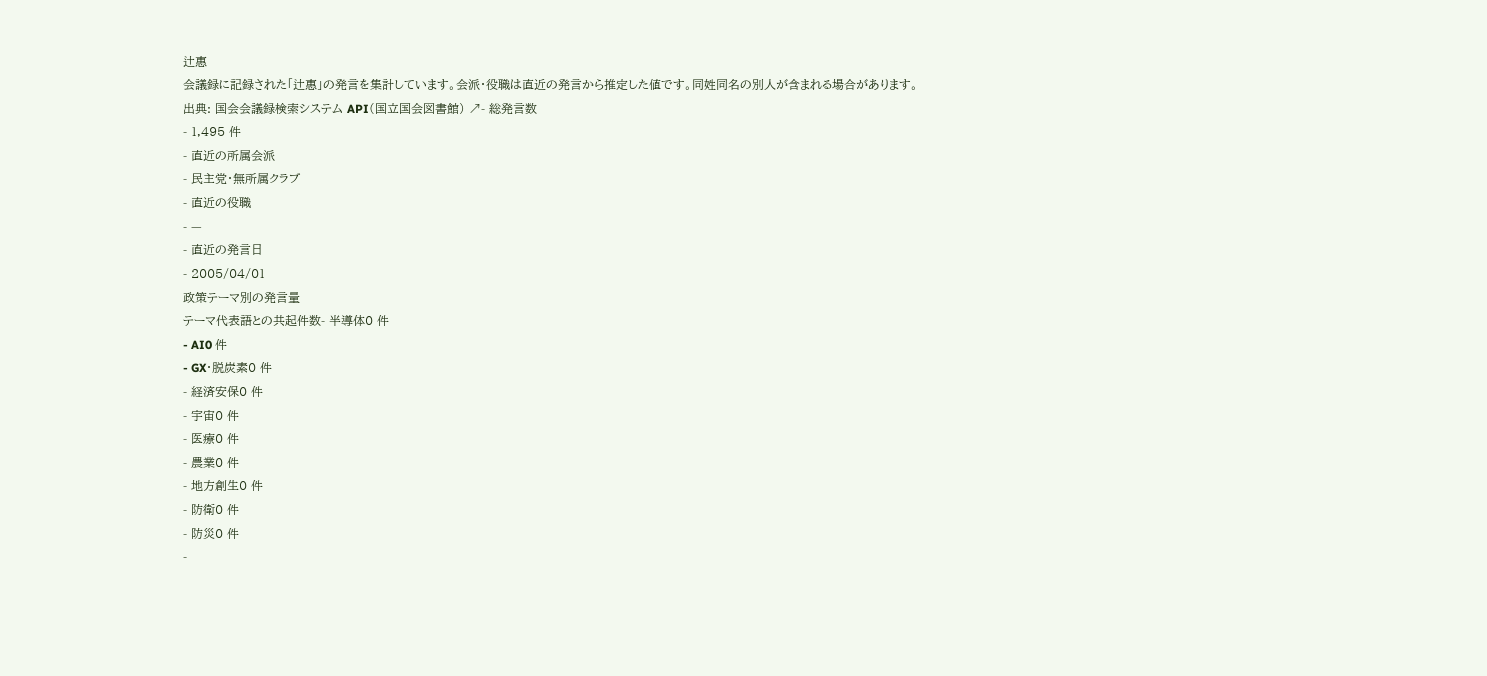辻惠
会議録に記録された「辻惠」の発言を集計しています。会派・役職は直近の発言から推定した値です。同姓同名の別人が含まれる場合があります。
出典: 国会会議録検索システム API(国立国会図書館) ↗- 総発言数
- 1,495 件
- 直近の所属会派
- 民主党・無所属クラブ
- 直近の役職
- —
- 直近の発言日
- 2005/04/01
政策テーマ別の発言量
テーマ代表語との共起件数- 半導体0 件
- AI0 件
- GX・脱炭素0 件
- 経済安保0 件
- 宇宙0 件
- 医療0 件
- 農業0 件
- 地方創生0 件
- 防衛0 件
- 防災0 件
-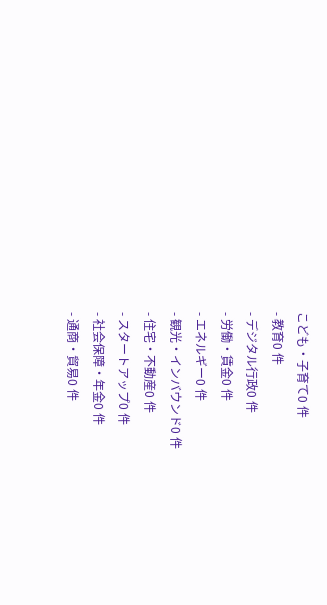こども・子育て0 件
- 教育0 件
- デジタル行政0 件
- 労働・賃金0 件
- エネルギー0 件
- 観光・インバウンド0 件
- 住宅・不動産0 件
- スタートアップ0 件
- 社会保障・年金0 件
- 通商・貿易0 件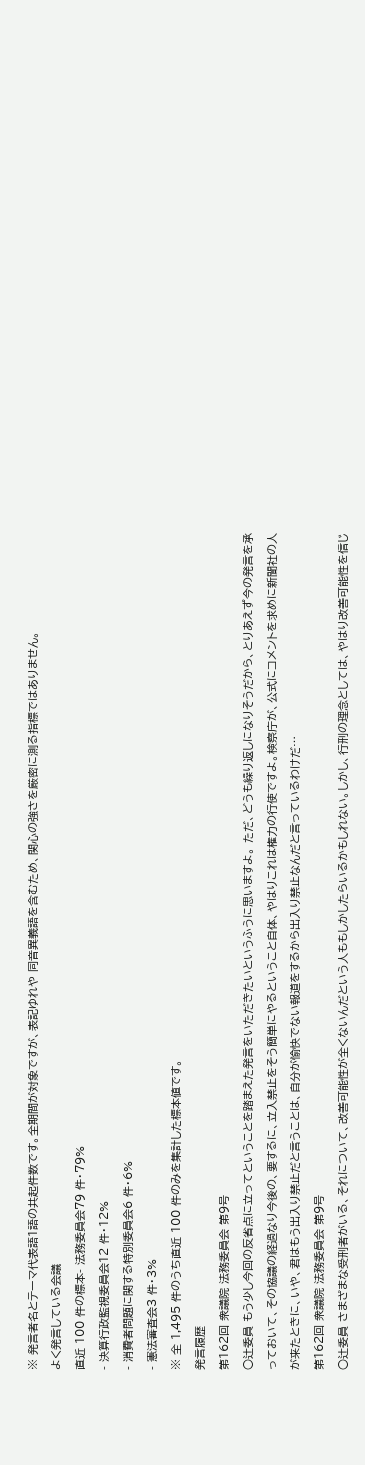※ 発言者名とテーマ代表語1語の共起件数です。全期間が対象ですが、表記ゆれや 同音異義語を含むため、関心の強さを厳密に測る指標ではありません。
よく発言している会議
直近 100 件の標本- 法務委員会79 件・79%
- 決算行政監視委員会12 件・12%
- 消費者問題に関する特別委員会6 件・6%
- 憲法審査会3 件・3%
※ 全 1,495 件のうち直近 100 件のみを集計した標本値です。
発言履歴
第162回 衆議院 法務委員会 第9号
○辻委員 もう少し今回の反省点に立ってということを踏まえた発言をいただきたいというふうに思いますよ。 ただ、どうも繰り返しになりそうだから、とりあえず今の発言を承っておいて、その協議の経過なり今後の、要するに、立入禁止をそう簡単にやるということ自体、やはりこれは権力の行使ですよ。検察庁が、公式にコメントを求めに新聞社の人が来たときに、いや、君はもう出入り禁止だと言うことは、自分が愉快でない報道をするから出入り禁止なんだと言っているわけだ…
第162回 衆議院 法務委員会 第9号
○辻委員 さまざまな受刑者がいる、それについて、改善可能性が全くないんだという人ももしかしたらいるかもしれない。しかし、行刑の理念としては、やはり改善可能性を信じ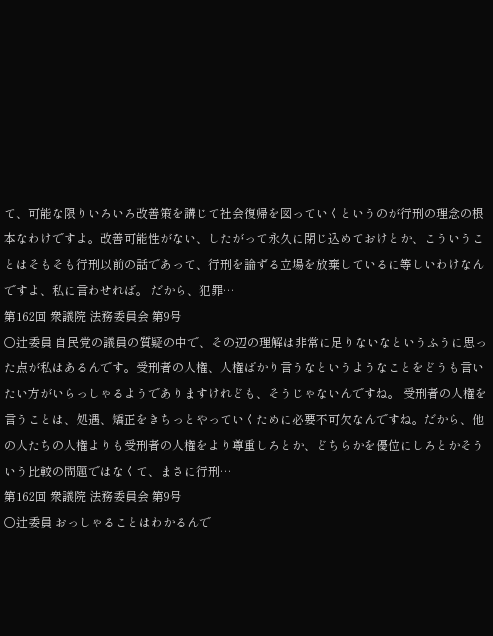て、可能な限りいろいろ改善策を講じて社会復帰を図っていくというのが行刑の理念の根本なわけですよ。改善可能性がない、したがって永久に閉じ込めておけとか、こういうことはそもそも行刑以前の話であって、行刑を論ずる立場を放棄しているに等しいわけなんですよ、私に言わせれば。 だから、犯罪…
第162回 衆議院 法務委員会 第9号
○辻委員 自民党の議員の質疑の中で、その辺の理解は非常に足りないなというふうに思った点が私はあるんです。受刑者の人権、人権ばかり言うなというようなことをどうも言いたい方がいらっしゃるようでありますけれども、そうじゃないんですね。 受刑者の人権を言うことは、処遇、矯正をきちっとやっていくために必要不可欠なんですね。だから、他の人たちの人権よりも受刑者の人権をより尊重しろとか、どちらかを優位にしろとかそういう比較の問題ではなくて、まさに行刑…
第162回 衆議院 法務委員会 第9号
○辻委員 おっしゃることはわかるんで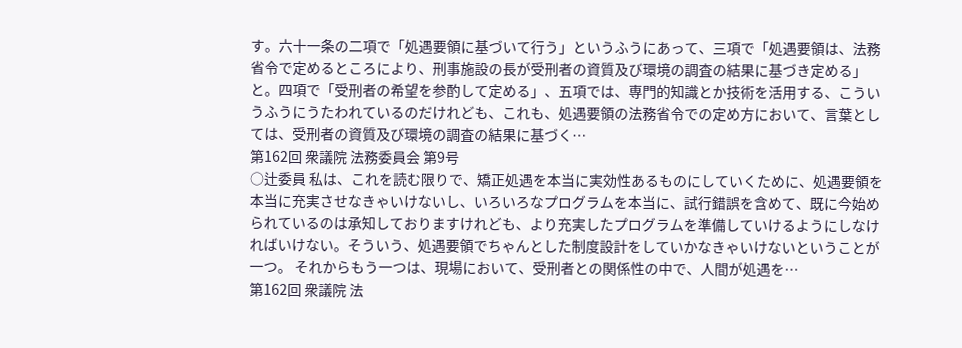す。六十一条の二項で「処遇要領に基づいて行う」というふうにあって、三項で「処遇要領は、法務省令で定めるところにより、刑事施設の長が受刑者の資質及び環境の調査の結果に基づき定める」と。四項で「受刑者の希望を参酌して定める」、五項では、専門的知識とか技術を活用する、こういうふうにうたわれているのだけれども、これも、処遇要領の法務省令での定め方において、言葉としては、受刑者の資質及び環境の調査の結果に基づく…
第162回 衆議院 法務委員会 第9号
○辻委員 私は、これを読む限りで、矯正処遇を本当に実効性あるものにしていくために、処遇要領を本当に充実させなきゃいけないし、いろいろなプログラムを本当に、試行錯誤を含めて、既に今始められているのは承知しておりますけれども、より充実したプログラムを準備していけるようにしなければいけない。そういう、処遇要領でちゃんとした制度設計をしていかなきゃいけないということが一つ。 それからもう一つは、現場において、受刑者との関係性の中で、人間が処遇を…
第162回 衆議院 法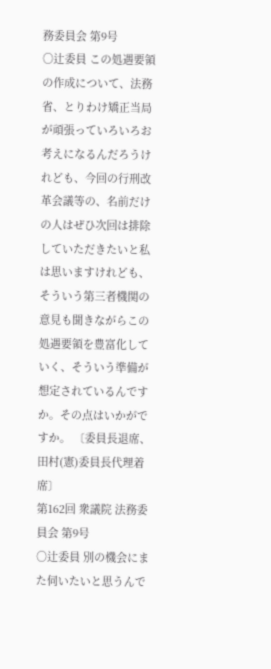務委員会 第9号
○辻委員 この処遇要領の作成について、法務省、とりわけ矯正当局が頑張っていろいろお考えになるんだろうけれども、今回の行刑改革会議等の、名前だけの人はぜひ次回は排除していただきたいと私は思いますけれども、そういう第三者機関の意見も聞きながらこの処遇要領を豊富化していく、そういう準備が想定されているんですか。その点はいかがですか。 〔委員長退席、田村(憲)委員長代理着席〕
第162回 衆議院 法務委員会 第9号
○辻委員 別の機会にまた伺いたいと思うんで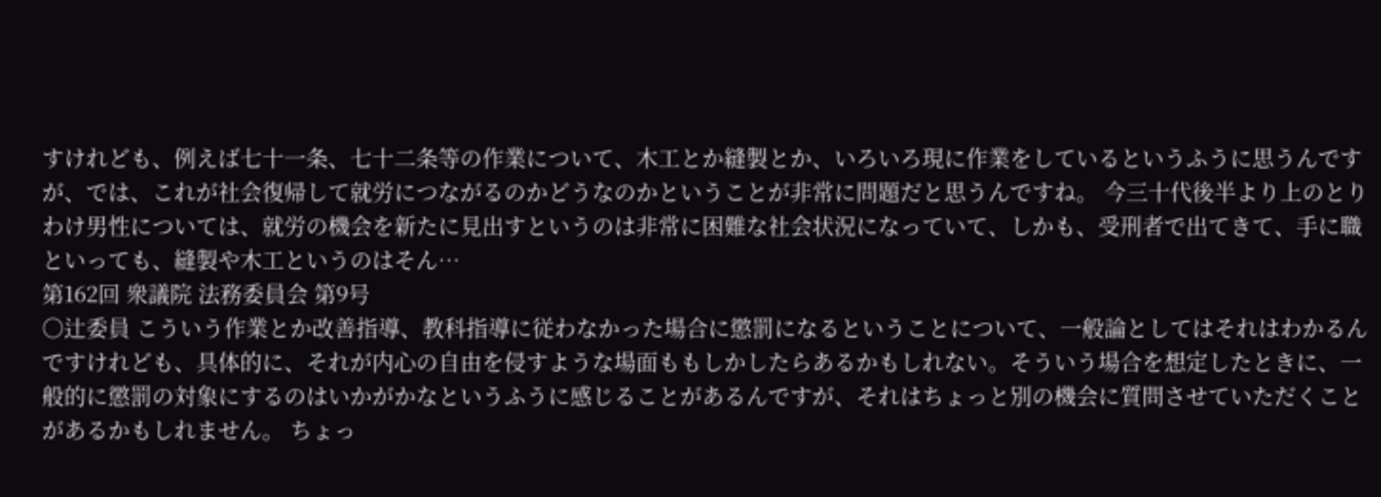すけれども、例えば七十一条、七十二条等の作業について、木工とか縫製とか、いろいろ現に作業をしているというふうに思うんですが、では、これが社会復帰して就労につながるのかどうなのかということが非常に問題だと思うんですね。 今三十代後半より上のとりわけ男性については、就労の機会を新たに見出すというのは非常に困難な社会状況になっていて、しかも、受刑者で出てきて、手に職といっても、縫製や木工というのはそん…
第162回 衆議院 法務委員会 第9号
○辻委員 こういう作業とか改善指導、教科指導に従わなかった場合に懲罰になるということについて、一般論としてはそれはわかるんですけれども、具体的に、それが内心の自由を侵すような場面ももしかしたらあるかもしれない。そういう場合を想定したときに、一般的に懲罰の対象にするのはいかがかなというふうに感じることがあるんですが、それはちょっと別の機会に質問させていただくことがあるかもしれません。 ちょっ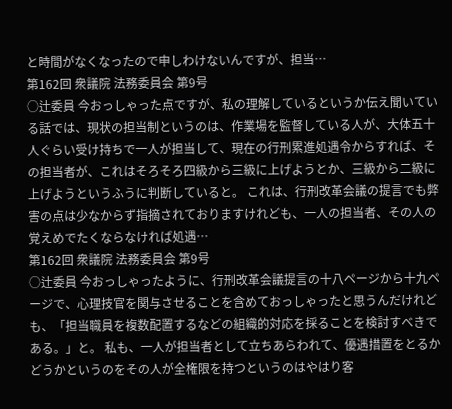と時間がなくなったので申しわけないんですが、担当…
第162回 衆議院 法務委員会 第9号
○辻委員 今おっしゃった点ですが、私の理解しているというか伝え聞いている話では、現状の担当制というのは、作業場を監督している人が、大体五十人ぐらい受け持ちで一人が担当して、現在の行刑累進処遇令からすれば、その担当者が、これはそろそろ四級から三級に上げようとか、三級から二級に上げようというふうに判断していると。 これは、行刑改革会議の提言でも弊害の点は少なからず指摘されておりますけれども、一人の担当者、その人の覚えめでたくならなければ処遇…
第162回 衆議院 法務委員会 第9号
○辻委員 今おっしゃったように、行刑改革会議提言の十八ページから十九ページで、心理技官を関与させることを含めておっしゃったと思うんだけれども、「担当職員を複数配置するなどの組織的対応を採ることを検討すべきである。」と。 私も、一人が担当者として立ちあらわれて、優遇措置をとるかどうかというのをその人が全権限を持つというのはやはり客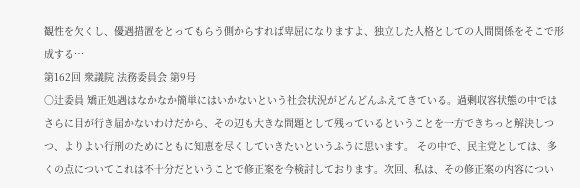観性を欠くし、優遇措置をとってもらう側からすれば卑屈になりますよ、独立した人格としての人間関係をそこで形成する…
第162回 衆議院 法務委員会 第9号
○辻委員 矯正処遇はなかなか簡単にはいかないという社会状況がどんどんふえてきている。過剰収容状態の中ではさらに目が行き届かないわけだから、その辺も大きな問題として残っているということを一方できちっと解決しつつ、よりよい行刑のためにともに知恵を尽くしていきたいというふうに思います。 その中で、民主党としては、多くの点についてこれは不十分だということで修正案を今検討しております。次回、私は、その修正案の内容につい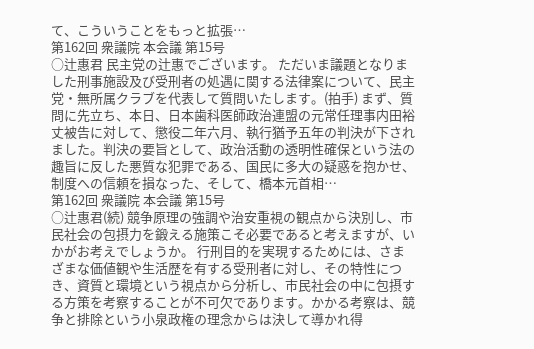て、こういうことをもっと拡張…
第162回 衆議院 本会議 第15号
○辻惠君 民主党の辻惠でございます。 ただいま議題となりました刑事施設及び受刑者の処遇に関する法律案について、民主党・無所属クラブを代表して質問いたします。(拍手) まず、質問に先立ち、本日、日本歯科医師政治連盟の元常任理事内田裕丈被告に対して、懲役二年六月、執行猶予五年の判決が下されました。判決の要旨として、政治活動の透明性確保という法の趣旨に反した悪質な犯罪である、国民に多大の疑惑を抱かせ、制度への信頼を損なった、そして、橋本元首相…
第162回 衆議院 本会議 第15号
○辻惠君(続) 競争原理の強調や治安重視の観点から決別し、市民社会の包摂力を鍛える施策こそ必要であると考えますが、いかがお考えでしょうか。 行刑目的を実現するためには、さまざまな価値観や生活歴を有する受刑者に対し、その特性につき、資質と環境という視点から分析し、市民社会の中に包摂する方策を考察することが不可欠であります。かかる考察は、競争と排除という小泉政権の理念からは決して導かれ得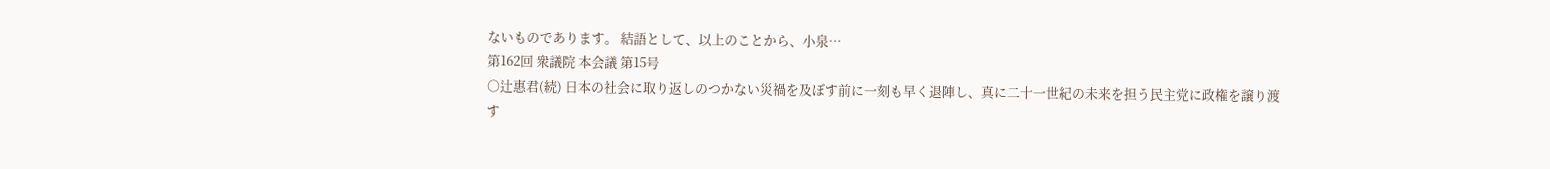ないものであります。 結語として、以上のことから、小泉…
第162回 衆議院 本会議 第15号
○辻惠君(続) 日本の社会に取り返しのつかない災禍を及ぼす前に一刻も早く退陣し、真に二十一世紀の未来を担う民主党に政権を譲り渡す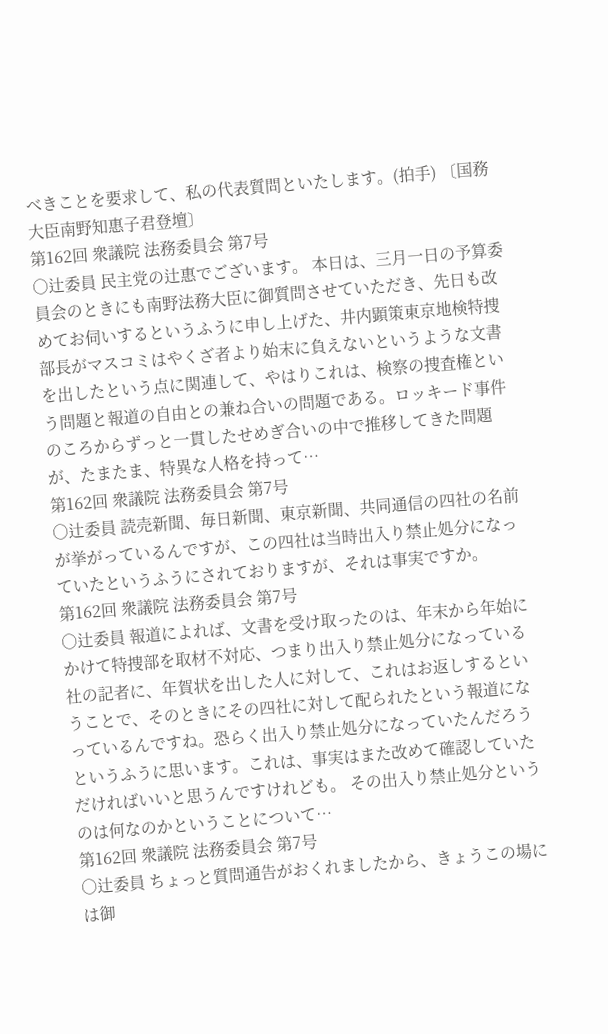べきことを要求して、私の代表質問といたします。(拍手) 〔国務大臣南野知惠子君登壇〕
第162回 衆議院 法務委員会 第7号
○辻委員 民主党の辻惠でございます。 本日は、三月一日の予算委員会のときにも南野法務大臣に御質問させていただき、先日も改めてお伺いするというふうに申し上げた、井内顕策東京地検特捜部長がマスコミはやくざ者より始末に負えないというような文書を出したという点に関連して、やはりこれは、検察の捜査権という問題と報道の自由との兼ね合いの問題である。ロッキード事件のころからずっと一貫したせめぎ合いの中で推移してきた問題が、たまたま、特異な人格を持って…
第162回 衆議院 法務委員会 第7号
○辻委員 読売新聞、毎日新聞、東京新聞、共同通信の四社の名前が挙がっているんですが、この四社は当時出入り禁止処分になっていたというふうにされておりますが、それは事実ですか。
第162回 衆議院 法務委員会 第7号
○辻委員 報道によれば、文書を受け取ったのは、年末から年始にかけて特捜部を取材不対応、つまり出入り禁止処分になっている社の記者に、年賀状を出した人に対して、これはお返しするということで、そのときにその四社に対して配られたという報道になっているんですね。恐らく出入り禁止処分になっていたんだろうというふうに思います。これは、事実はまた改めて確認していただければいいと思うんですけれども。 その出入り禁止処分というのは何なのかということについて…
第162回 衆議院 法務委員会 第7号
○辻委員 ちょっと質問通告がおくれましたから、きょうこの場には御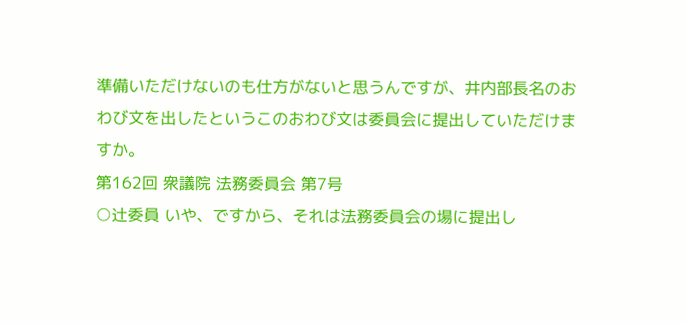準備いただけないのも仕方がないと思うんですが、井内部長名のおわび文を出したというこのおわび文は委員会に提出していただけますか。
第162回 衆議院 法務委員会 第7号
○辻委員 いや、ですから、それは法務委員会の場に提出し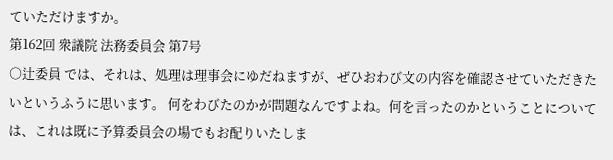ていただけますか。
第162回 衆議院 法務委員会 第7号
○辻委員 では、それは、処理は理事会にゆだねますが、ぜひおわび文の内容を確認させていただきたいというふうに思います。 何をわびたのかが問題なんですよね。何を言ったのかということについては、これは既に予算委員会の場でもお配りいたしま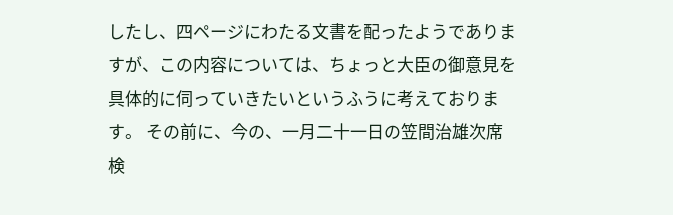したし、四ページにわたる文書を配ったようでありますが、この内容については、ちょっと大臣の御意見を具体的に伺っていきたいというふうに考えております。 その前に、今の、一月二十一日の笠間治雄次席検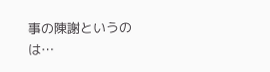事の陳謝というのは…